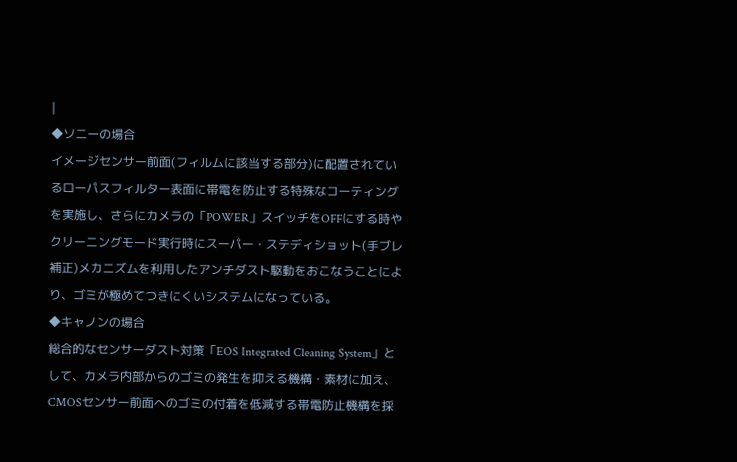|
◆ソニーの場合
イメージセンサー前面(フィルムに該当する部分)に配置されているローパスフィルター表面に帯電を防止する特殊なコーティングを実施し、さらにカメラの「POWER」スイッチをOFFにする時やクリーニングモード実行時にスーパー・ステディショット(手ブレ補正)メカニズムを利用したアンチダスト駆動をおこなうことにより、ゴミが極めてつきにくいシステムになっている。
◆キャノンの場合
総合的なセンサーダスト対策「EOS Integrated Cleaning System」として、カメラ内部からのゴミの発生を抑える機構・素材に加え、CMOSセンサー前面へのゴミの付着を低減する帯電防止機構を採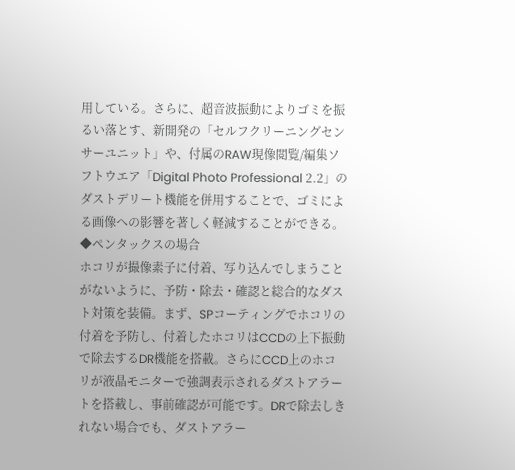用している。さらに、超音波振動によりゴミを振るい落とす、新開発の「セルフクリーニングセンサーユニット」や、付属のRAW現像閲覧/編集ソフトウエア「Digital Photo Professional 2.2」のダストデリート機能を併用することで、ゴミによる画像への影響を著しく軽減することができる。
◆ペンタックスの場合
ホコリが撮像素子に付着、写り込んでしまうことがないように、予防・除去・確認と総合的なダスト対策を装備。まず、SPコーティングでホコリの付着を予防し、付着したホコリはCCDの上下振動で除去するDR機能を搭載。さらにCCD上のホコリが液晶モニターで強調表示されるダストアラートを搭載し、事前確認が可能です。DRで除去しきれない場合でも、ダストアラー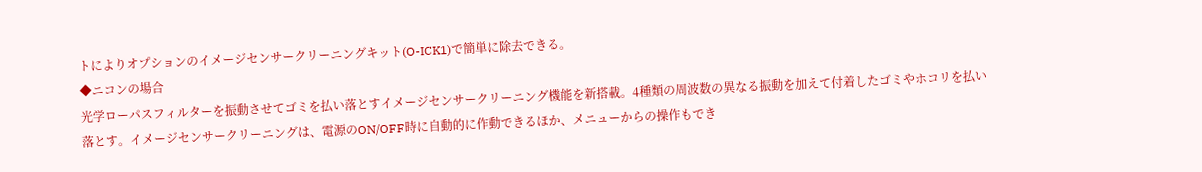トによりオプションのイメージセンサークリーニングキット(O-ICK1)で簡単に除去できる。
◆ニコンの場合
光学ローパスフィルターを振動させてゴミを払い落とすイメージセンサークリーニング機能を新搭載。4種類の周波数の異なる振動を加えて付着したゴミやホコリを払い落とす。イメージセンサークリーニングは、電源のON/OFF時に自動的に作動できるほか、メニューからの操作もでき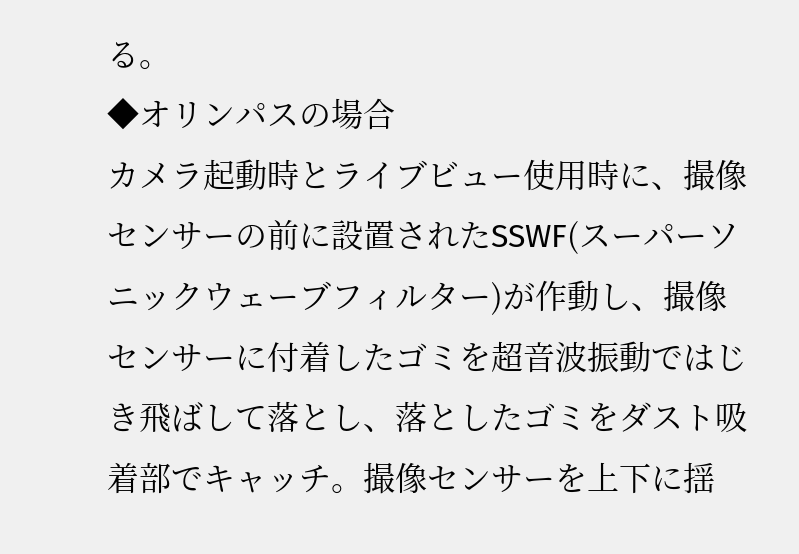る。
◆オリンパスの場合
カメラ起動時とライブビュー使用時に、撮像センサーの前に設置されたSSWF(スーパーソニックウェーブフィルター)が作動し、撮像センサーに付着したゴミを超音波振動ではじき飛ばして落とし、落としたゴミをダスト吸着部でキャッチ。撮像センサーを上下に揺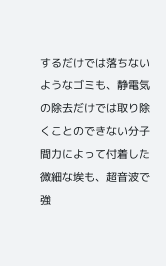するだけでは落ちないようなゴミも、静電気の除去だけでは取り除くことのできない分子間力によって付着した微細な埃も、超音波で強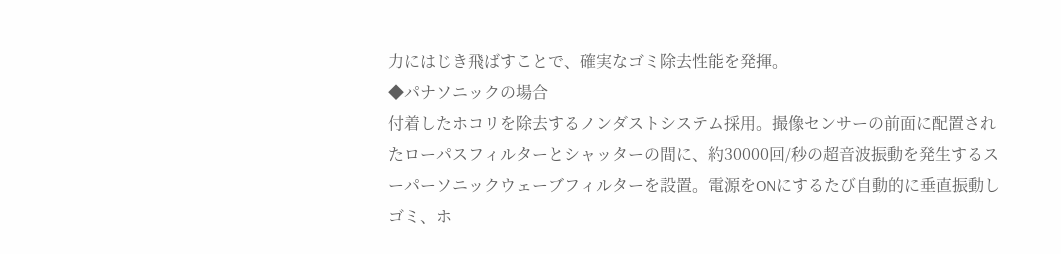力にはじき飛ばすことで、確実なゴミ除去性能を発揮。
◆パナソニックの場合
付着したホコリを除去するノンダストシステム採用。撮像センサーの前面に配置されたローパスフィルターとシャッターの間に、約30000回/秒の超音波振動を発生するスーパーソニックウェーブフィルターを設置。電源をONにするたび自動的に垂直振動しゴミ、ホ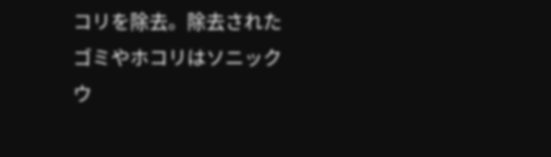コリを除去。除去されたゴミやホコリはソニックウ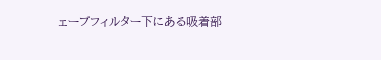ェーブフィルター下にある吸着部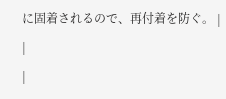に固着されるので、再付着を防ぐ。 |
|
|